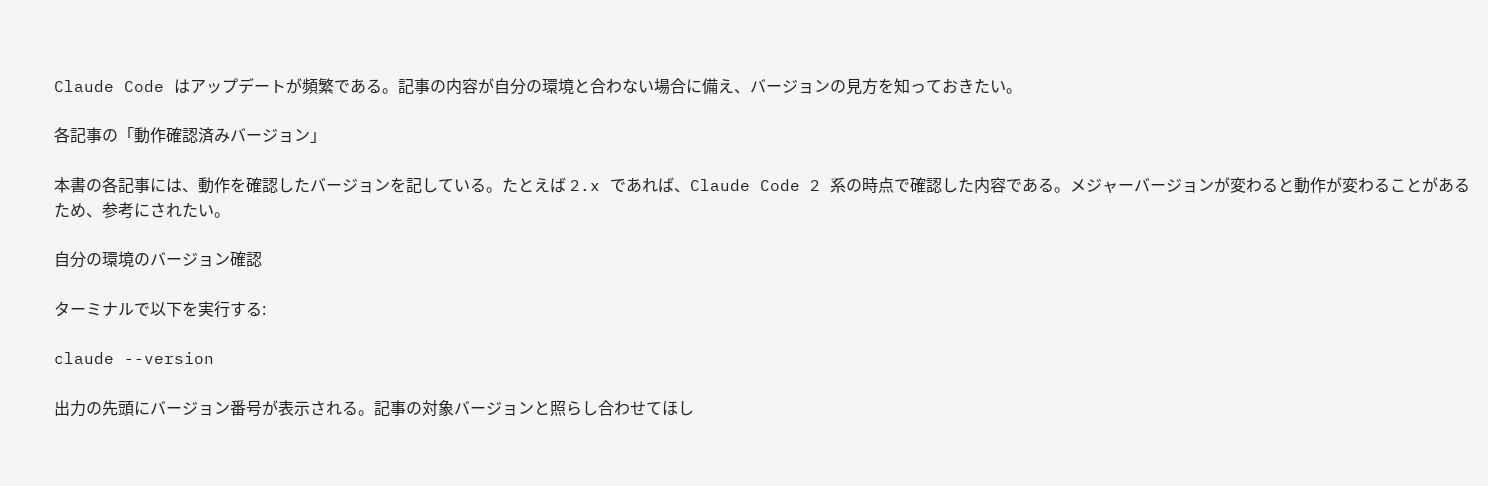Claude Code はアップデートが頻繁である。記事の内容が自分の環境と合わない場合に備え、バージョンの見方を知っておきたい。

各記事の「動作確認済みバージョン」

本書の各記事には、動作を確認したバージョンを記している。たとえば 2.x であれば、Claude Code 2 系の時点で確認した内容である。メジャーバージョンが変わると動作が変わることがあるため、参考にされたい。

自分の環境のバージョン確認

ターミナルで以下を実行する:

claude --version

出力の先頭にバージョン番号が表示される。記事の対象バージョンと照らし合わせてほし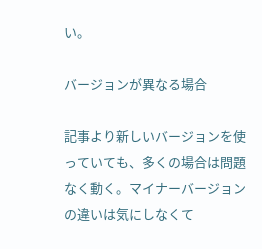い。

バージョンが異なる場合

記事より新しいバージョンを使っていても、多くの場合は問題なく動く。マイナーバージョンの違いは気にしなくて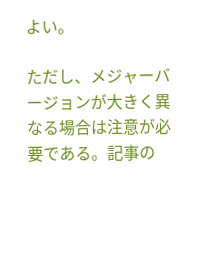よい。

ただし、メジャーバージョンが大きく異なる場合は注意が必要である。記事の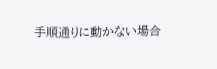手順通りに動かない場合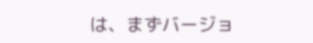は、まずバージョ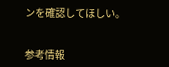ンを確認してほしい。


参考情報